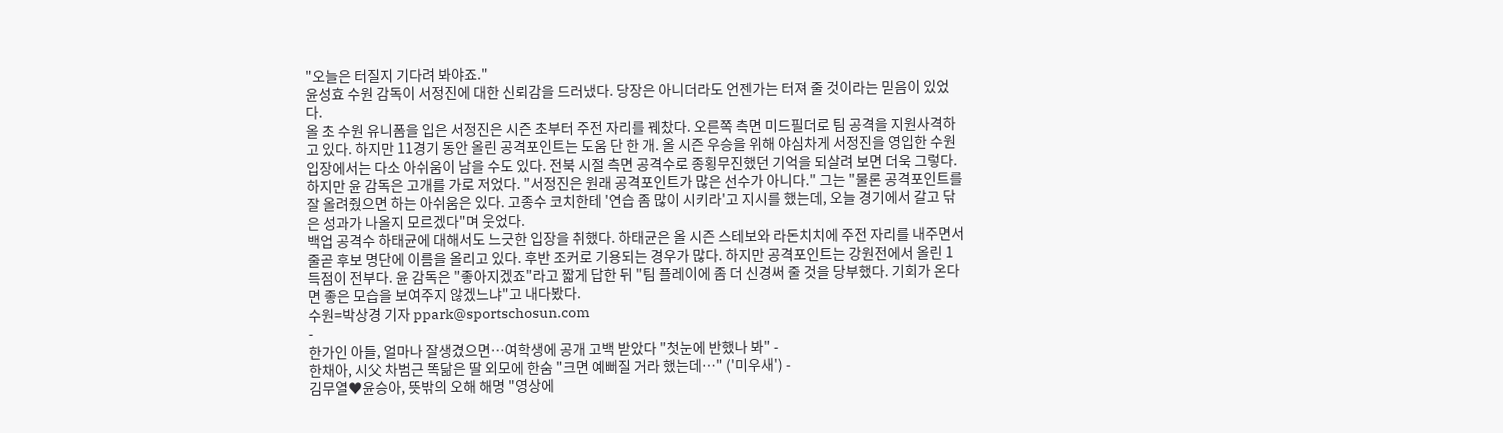"오늘은 터질지 기다려 봐야죠."
윤성효 수원 감독이 서정진에 대한 신뢰감을 드러냈다. 당장은 아니더라도 언젠가는 터져 줄 것이라는 믿음이 있었다.
올 초 수원 유니폼을 입은 서정진은 시즌 초부터 주전 자리를 꿰찼다. 오른쪽 측면 미드필더로 팀 공격을 지원사격하고 있다. 하지만 11경기 동안 올린 공격포인트는 도움 단 한 개. 올 시즌 우승을 위해 야심차게 서정진을 영입한 수원 입장에서는 다소 아쉬움이 남을 수도 있다. 전북 시절 측면 공격수로 종횡무진했던 기억을 되살려 보면 더욱 그렇다.
하지만 윤 감독은 고개를 가로 저었다. "서정진은 원래 공격포인트가 많은 선수가 아니다." 그는 "물론 공격포인트를 잘 올려줬으면 하는 아쉬움은 있다. 고종수 코치한테 '연습 좀 많이 시키라'고 지시를 했는데, 오늘 경기에서 갈고 닦은 성과가 나올지 모르겠다"며 웃었다.
백업 공격수 하태균에 대해서도 느긋한 입장을 취했다. 하태균은 올 시즌 스테보와 라돈치치에 주전 자리를 내주면서 줄곧 후보 명단에 이름을 올리고 있다. 후반 조커로 기용되는 경우가 많다. 하지만 공격포인트는 강원전에서 올린 1득점이 전부다. 윤 감독은 "좋아지겠죠"라고 짧게 답한 뒤 "팀 플레이에 좀 더 신경써 줄 것을 당부했다. 기회가 온다면 좋은 모습을 보여주지 않겠느냐"고 내다봤다.
수원=박상경 기자 ppark@sportschosun.com
-
한가인 아들, 얼마나 잘생겼으면…여학생에 공개 고백 받았다 "첫눈에 반했나 봐" -
한채아, 시父 차범근 똑닮은 딸 외모에 한숨 "크면 예뻐질 거라 했는데…" ('미우새') -
김무열♥윤승아, 뜻밖의 오해 해명 "영상에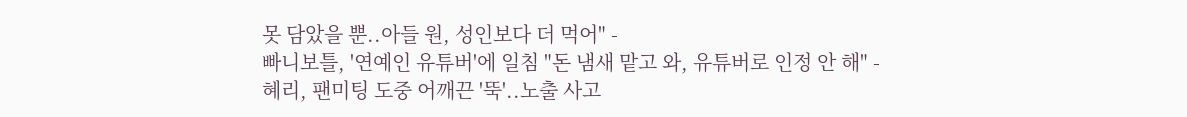못 담았을 뿐..아들 원, 성인보다 더 먹어" -
빠니보틀, '연예인 유튜버'에 일침 "돈 냄새 맡고 와, 유튜버로 인정 안 해" -
혜리, 팬미팅 도중 어깨끈 '뚝'..노출 사고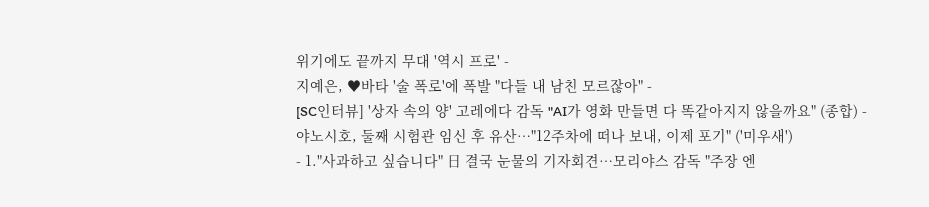위기에도 끝까지 무대 '역시 프로' -
지예은, ♥바타 '술 폭로'에 폭발 "다들 내 남친 모르잖아" -
[SC인터뷰] '상자 속의 양' 고레에다 감독 "AI가 영화 만들면 다 똑같아지지 않을까요" (종합) -
야노시호, 둘째 시험관 임신 후 유산…"12주차에 떠나 보내, 이제 포기" ('미우새')
- 1."사과하고 싶습니다" 日 결국 눈물의 기자회견…모리야스 감독 "주장 엔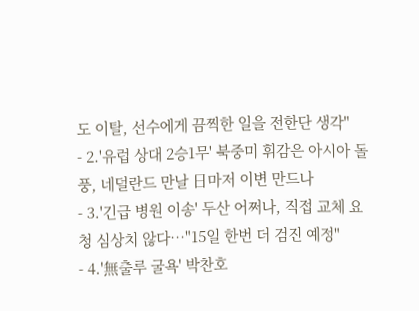도 이탈, 선수에게 끔찍한 일을 전한단 생각"
- 2.'유럽 상대 2승1무' 북중미 휘감은 아시아 돌풍, 네덜란드 만날 日마저 이변 만드나
- 3.'긴급 병원 이송' 두산 어쩌나, 직접 교체 요청 심상치 않다…"15일 한번 더 검진 예정"
- 4.'無출루 굴욕' 박찬호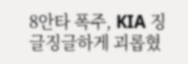8안타 폭주, KIA 징글징글하게 괴롭혔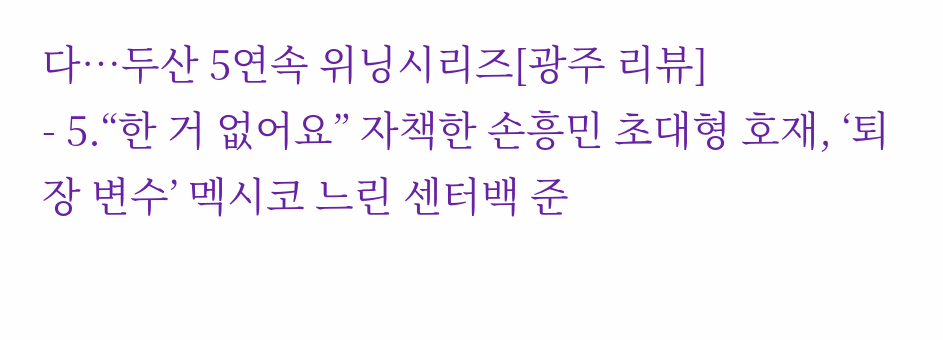다…두산 5연속 위닝시리즈[광주 리뷰]
- 5.“한 거 없어요” 자책한 손흥민 초대형 호재, ‘퇴장 변수’ 멕시코 느린 센터백 준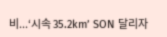비...‘시속 35.2km’ SON 달리자